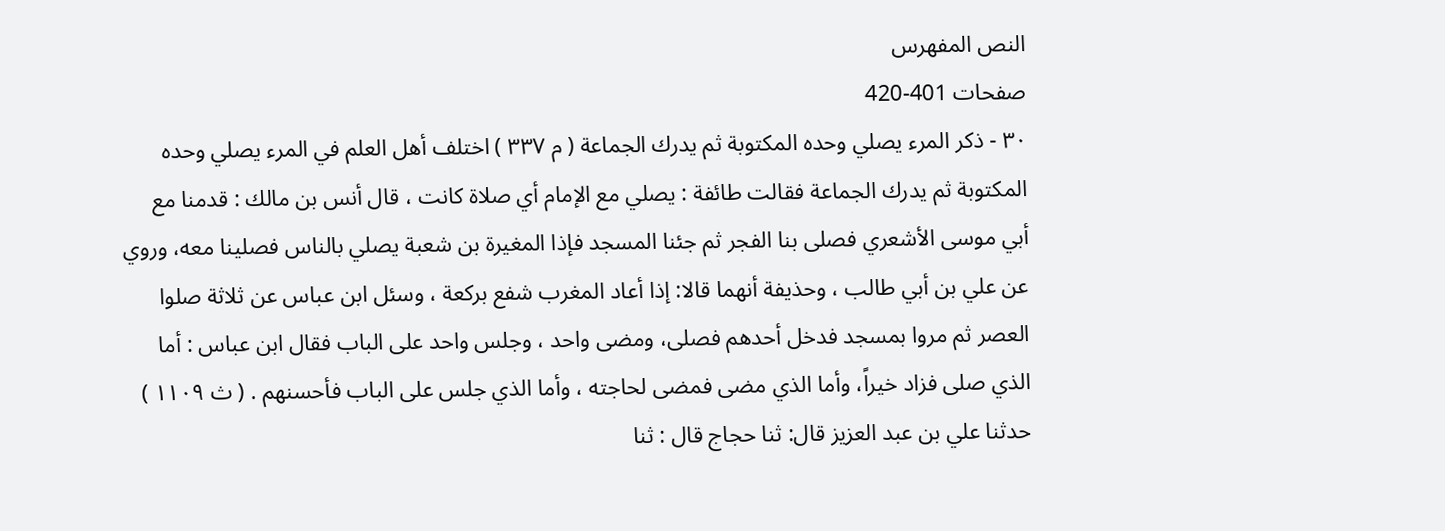النص المفهرس
صفحات 401-420
٣٠ - ذكر المرء يصلي وحده المكتوبة ثم يدرك الجماعة ( م ٣٣٧ ) اختلف أهل العلم في المرء يصلي وحده المكتوبة ثم يدرك الجماعة فقالت طائفة : يصلي مع الإمام أي صلاة كانت ، قال أنس بن مالك : قدمنا مع أبي موسى الأشعري فصلى بنا الفجر ثم جئنا المسجد فإذا المغيرة بن شعبة يصلي بالناس فصلينا معه، وروي عن علي بن أبي طالب ، وحذيفة أنهما قالا: إذا أعاد المغرب شفع بركعة ، وسئل ابن عباس عن ثلاثة صلوا العصر ثم مروا بمسجد فدخل أحدهم فصلى، ومضى واحد ، وجلس واحد على الباب فقال ابن عباس : أما الذي صلى فزاد خيراً، وأما الذي مضى فمضى لحاجته ، وأما الذي جلس على الباب فأحسنهم . ( ث ١١٠٩ ) حدثنا علي بن عبد العزيز قال: ثنا حجاج قال : ثنا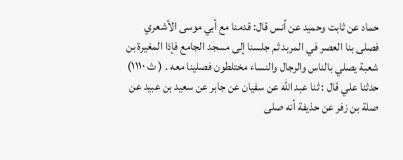حماد عن ثابت وحميد عن أنس قال: قدمنا مع أبي موسى الأشعري فصلى بنا العصر في المربد ثم جلسنا إلى مسجد الجامع فإذا المغيرة بن شعبة يصلي بالناس والرجال والنساء مختلطون فصلينا معه . ( ث ١١١٠) حدثنا علي قال : ثنا عبد الله عن سفيان عن جابر عن سعيد بن عبيد عن صلة بن زفر عن حذيفة أنه صلى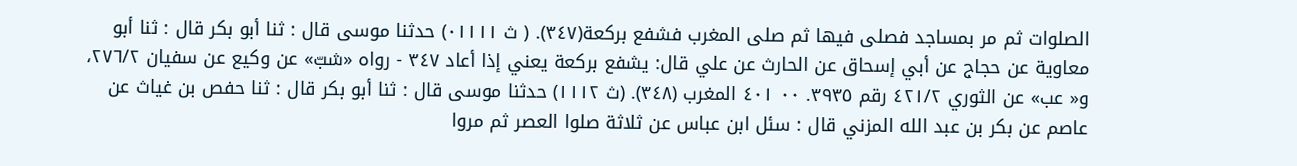الصلوات ثم مر بمساجد فصلى فيها ثم صلى المغرب فشفع بركعة(٣٤٧). ( ث ٠١١١١) حدثنا موسى قال : ثنا أبو بكر قال : ثنا أبو معاوية عن حجاج عن أبي إسحاق عن الحارث عن علي قال: يشفع بركعة يعني إذا أعاد ٣٤٧ - رواه «شبّ» عن وكيع عن سفيان ٢٧٦/٢، و« عب» عن الثوري ٤٢١/٢ رقم ٣٩٣٥. ٠٠ ٤٠١ المغرب (٣٤٨). (ث ١١١٢) حدثنا موسى قال : ثنا أبو بكر قال : ثنا حفص بن غياث عن عاصم عن بكر بن عبد الله المزني قال : سئل ابن عباس عن ثلاثة صلوا العصر ثم مروا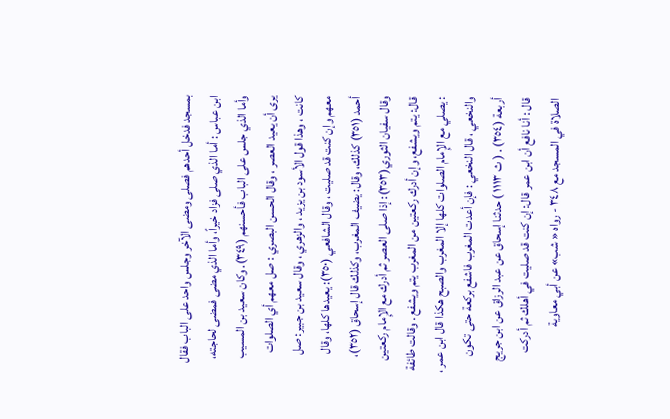بمسجد فدخل أحدهم فصلى ومضى الآخر وجلس واحد على الباب فقال ابن عباس : أما الذي صلى فزاد خيراً، وأما الذي مضى فمضى لحاجته، وأما الذي جلس على الباب فأحسنهم (٣٤٩). وكان سعيد بن المسيب يرى أن يعيد العصر ، وقال الحسن البصري : صل معهم أي الصلوات كانت ، وهذا قول الأسود بن يزيد ، والزهري ، وقال سعيد بن جبير: صل معهم وإن كنت قد صليت ، وقال الشافعي (٣٥٠): يعيدها كلها، وقال أحمد (٣٥١) كذلك، وقال: يضيف المغرب، وكذلك قال إسحاق (٣٥٢)، وقال سفيان الثوري(٣٥٣): إذا صلى العصر ثم أدرك مع الإِمام ركعتين قال: يتم ویشفع، وإن أدرك ركعتين من المغرب یتم ویشفع . وقالت طائفة : يصلي مع الإِمام الصلوات كلها إلا المغرب والصبح هكذا قال ابن عمر ، والنخعي ، قال النخعي : فإن أعدت المغرب فاشفع بركعة حتى تكون أربعة (٣٥٤) . ( ث ١١١٣ ) حدثنا إسحاق عن عبد الرزاق عن ابن جريج قال : أنا نافع أن ابن عمر قال: إن كنت قد صليت في أهلك ثم أدركت الصلاة في المسجد مع ٣٤٨ - رواه « شب» عن أبي معاوية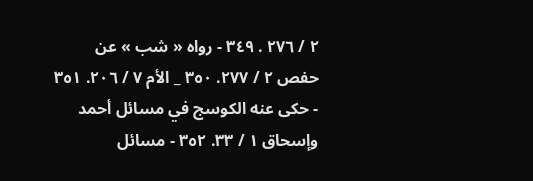٢ / ٢٧٦ . ٣٤٩ - رواه « شب » عن حفص ٢ / ٢٧٧. ٣٥٠ _ الأم ٧ / ٢٠٦. ٣٥١ - حكى عنه الكوسج في مسائل أحمد وإسحاق ١ / ٣٣. ٣٥٢ - مسائل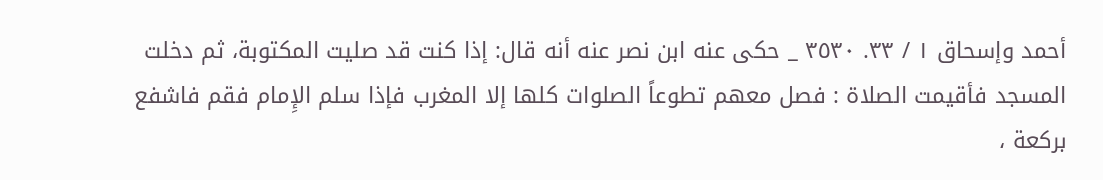أحمد وإسحاق ١ / ٣٣. ٣٥٣٠ _ حكى عنه ابن نصر عنه أنه قال: إذا كنت قد صليت المكتوبة، ثم دخلت المسجد فأقيمت الصلاة : فصل معهم تطوعاً الصلوات كلها إلا المغرب فإذا سلم الإِمام فقم فاشفع بركعة ،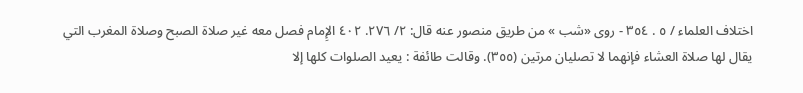اختلاف العلماء / ٥ . ٣٥٤ - روى «شب » من طريق منصور عنه قال: ٢/ ٢٧٦. ٤٠٢ الإِمام فصل معه غير صلاة الصبح وصلاة المغرب التي يقال لها صلاة العشاء فإنهما لا تصليان مرتين (٣٥٥). وقالت طائفة : يعيد الصلوات كلها إلا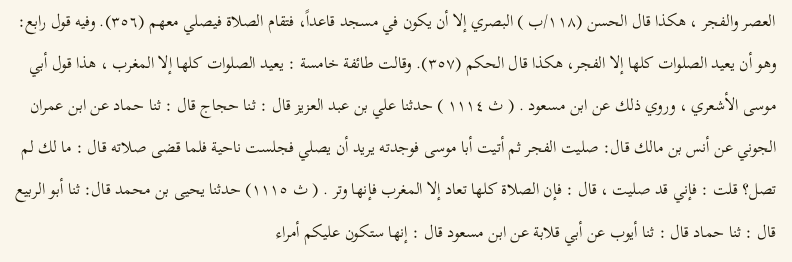العصر والفجر ، هكذا قال الحسن (١١٨/ب ) البصري إلا أن يكون في مسجد قاعداً، فتقام الصلاة فيصلي معهم (٣٥٦). وفيه قول رابع: وهو أن يعيد الصلوات كلها إلا الفجر، هكذا قال الحكم (٣٥٧). وقالت طائفة خامسة : يعيد الصلوات كلها إلا المغرب ، هذا قول أبي موسى الأشعري ، وروي ذلك عن ابن مسعود . ( ث ١١١٤ ) حدثنا علي بن عبد العزيز قال : ثنا حجاج قال : ثنا حماد عن ابن عمران الجوني عن أنس بن مالك قال: صليت الفجر ثم أتيت أبا موسى فوجدته يريد أن يصلي فجلست ناحية فلما قضى صلاته قال : ما لك لم تصل؟ قلت : فإني قد صليت ، قال : فإن الصلاة كلها تعاد إلا المغرب فإنها وتر . ( ث ١١١٥) حدثنا يحيى بن محمد قال: ثنا أبو الربيع قال : ثنا حماد قال : ثنا أيوب عن أبي قلابة عن ابن مسعود قال : إنها ستكون عليكم أمراء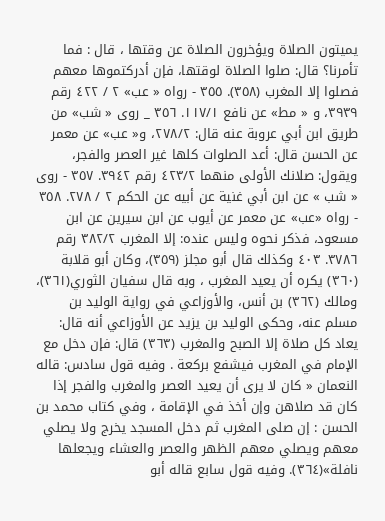يميتون الصلاة ويؤخرون الصلاة عن وقتها ، قال : فما تأمرنا؟ قال: صلوا الصلاة لوقتها، فإن أدركتموها معهم فصلوا إلا المغرب (٣٥٨). ٣٥٥ - رواه « عب» ٢ / ٤٢٢ رقم ٣٩٣٩، و « مط» عن نافع ١١٧/١. ٣٥٦ _ روى « شب» من طريق ابن أبي عروبة عنه قال: ٢٧٨/٢، و« عب» عن معمر عن الحسن قال: أعد الصلوات كلها غير العصر والفجر، ويقول: صلانك الأولى منهما ٤٢٣/٢ رقم ٣٩٤٢. ٣٥٧ - روى « شب » عن ابن أبي غنية عن أبيه عن الحكم ٢ / ٢٧٨. ٣٥٨ - رواه «عب» عن معمر عن أيوب عن ابن سيرين عن ابن مسعود، فذكر نحوه وليس عنده: إلا المغرب ٣٨٢/٢ رقم ٣٧٨٦. ٤٠٣ وكذلك قال أبو مجلز (٣٥٩)، وكان أبو قلابة (٣٦٠) يكره أن يعيد المغرب ، وبه قال سفيان الثوري(٣٦١)، ومالك (٣٦٢) بن أنس، والأوزاعي في رواية الوليد بن مسلم عنه، وحكى الوليد بن يزيد عن الأوزاعي أنه قال: يعاد كل صلاة إلا الصبح والمغرب (٣٦٣) قال: فإن دخل مع الإمام في المغرب فيشفع بركعة . وفيه قول سادس: قاله النعمان « كان لا يرى أن يعيد العصر والمغرب والفجر إذا كان قد صلاهن وإن أخذ في الإقامة ، وفي كتاب محمد بن الحسن : إن صلى المغرب ثم دخل المسجد يخرج ولا يصلي معهم ويصلي معهم الظهر والعصر والعشاء ويجعلها نافلة»(٣٦٤). وفيه قول سابع قاله أبو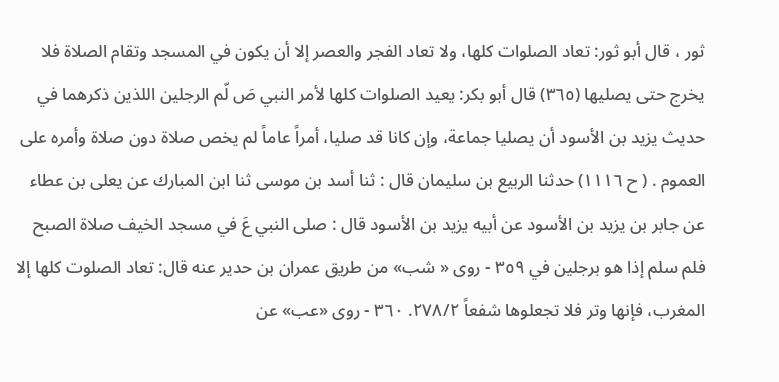ثور ، قال أبو ثور: تعاد الصلوات كلها، ولا تعاد الفجر والعصر إلا أن يكون في المسجد وتقام الصلاة فلا يخرج حتى يصليها (٣٦٥) قال أبو بكر: يعيد الصلوات كلها لأمر النبي صَ لّم الرجلين اللذين ذكرهما في حديث يزيد بن الأسود أن يصليا جماعة، وإن كانا قد صليا، أمراً عاماً لم يخص صلاة دون صلاة وأمره على العموم . ( ح ١١١٦) حدثنا الربيع بن سليمان قال : ثنا أسد بن موسى ثنا ابن المبارك عن يعلى بن عطاء عن جابر بن يزيد بن الأسود عن أبيه يزيد بن الأسود قال : صلى النبي عَ في مسجد الخيف صلاة الصبح فلم سلم إذا هو برجلين في ٣٥٩ - روى « شب» من طريق عمران بن حدير عنه قال: تعاد الصلوت كلها إلا المغرب، فإنها وتر فلا تجعلوها شفعاً ٢٧٨/٢. ٣٦٠ - روى «عب» عن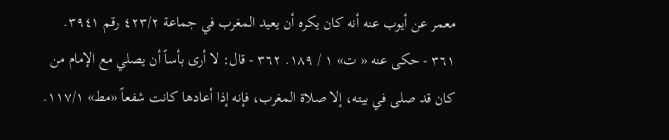معمر عن أيوب عنه أنه كان يكره أن يعيد المغرب في جماعة ٤٢٣/٢ رقم ٣٩٤١. ٣٦١ - حكى عنه « ت» ١ / ١٨٩. ٣٦٢ - قال: لا أرى بأساً أن يصلي مع الإمام من كان قد صلى في بيته، إلا صلاة المغرب، فإنه إذا أعادها كانت شفعاً «مط» ١١٧/١.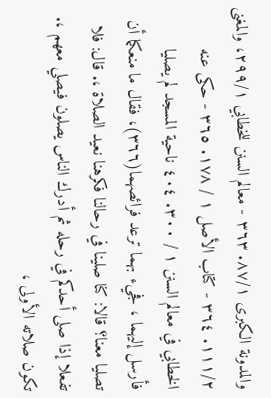والمدونة الكبرى ٨٧/١. ٣٦٣ - معالم السنن للخطابي ٢٩٩/١، والمغنى ١١١/٢. ٣٦٤ - كتاب الأصل ١ / ١٧٨. ٣٦٥ - حكى عنه الخطابي في معالم السنن ١ / ٣٠٠. ٤٠٤ ناحية المسجد لم يصليا فأرسل إليهما ، فجيء بهما ترعد فرائصهما(٣٦٦)، فقال ما منعكما أن تصليا معنا؟ قالا: كنا صلينا في رحالنا فكرهنا نعيد الصلاة ،. قال: فلا تفعلا إذا صلى أحدكم في رحله ثم أدرك الناس يصلون فيصلي معهم ،. تكون صلاته الأولى ،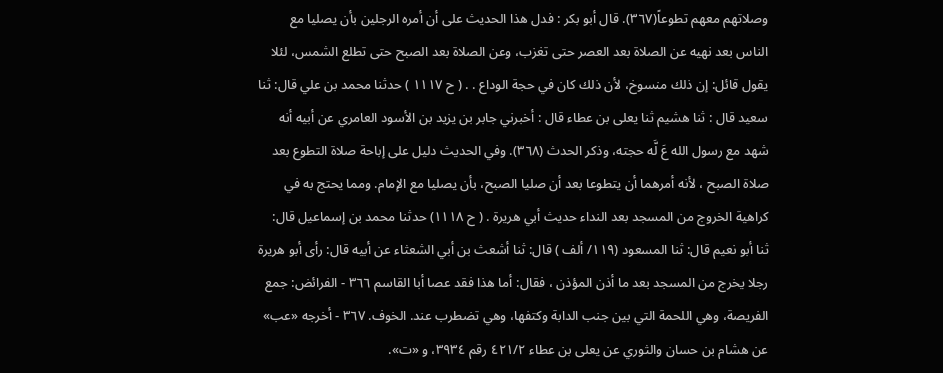وصلاتهم معهم تطوعاً(٣٦٧). قال أبو بكر : فدل هذا الحديث على أن أمره الرجلين بأن يصليا مع الناس بعد نهيه عن الصلاة بعد العصر حتى تغزب، وعن الصلاة بعد الصبح حتى تطلع الشمس، لئلا يقول قائل: إن ذلك منسوخ، لأن ذلك كان في حجة الوداع . . ( ح ١١١٧ ) حدثنا محمد بن علي قال: ثنا سعيد قال : ثنا هشيم ثنا يعلى بن عطاء قال : أخبرني جابر بن يزيد بن الأسود العامري عن أبيه أنه شهد مع رسول الله عَ لَّه حجته، وذكر الحدث (٣٦٨). وفي الحديث دليل على إباحة صلاة التطوع بعد صلاة الصبح ، لأنه أمرهما أن يتطوعا بعد أن صليا الصبح، بأن يصليا مع الإمام. ومما يحتج به في كراهية الخروج من المسجد بعد النداء حديث أبي هريرة . ( ح ١١١٨) حدثنا محمد بن إسماعيل قال: ثنا أبو نعيم قال: ثنا المسعود (١١٩/ ألف ) قال: ثنا أشعث بن أبي الشعثاء عن أبيه قال: رأى أبو هريرة رجلا يخرج من المسجد بعد ما أذن المؤذن ، فقال: أما هذا فقد عصا أبا القاسم ٣٦٦ - الفرائض: جمع الفريصة، وهي اللحمة التي بين جنب الدابة وكتفها، وهي تضطرب عند. الخوف. ٣٦٧ - أخرجه «عب» عن هشام بن حسان والثوري عن يعلى بن عطاء ٤٢١/٢ رقم ٣٩٣٤، و «ت».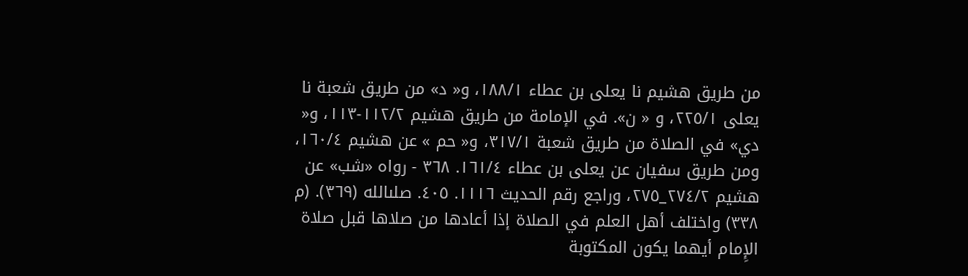من طريق هشيم نا يعلى بن عطاء ١٨٨/١، و« د» من طريق شعبة نا يعلى ٢٢٥/١، و « ن». في الإمامة من طريق هشيم ١١٢/٢-١١٣، و« دي» في الصلاة من طريق شعبة ٣١٧/١، و« حم » عن هشيم ١٦٠/٤، ومن طريق سفيان عن يعلى بن عطاء ١٦١/٤. ٣٦٨ - رواه «شب» عن هشيم ٢٧٤/٢_٢٧٥، وراجع رقم الحديث ١١١٦. ٤٠٥. صلىالله (٣٦٩). (م ٣٣٨) واختلف أهل العلم في الصلاة إذا أعادها من صلاها قبل صلاة الإِمام أيهما يكون المكتوبة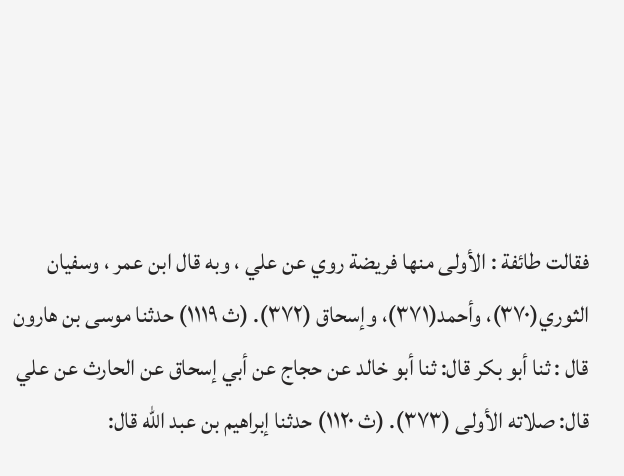فقالت طائفة : الأولى منها فريضة روي عن علي ، وبه قال ابن عمر ، وسفيان الثوري(٣٧٠)، وأحمد(٣٧١)، وإسحاق (٣٧٢). (ث ١١١٩) حدثنا موسى بن هارون قال : ثنا أبو بكر قال: ثنا أبو خالد عن حجاج عن أبي إسحاق عن الحارث عن علي قال: صلاته الأولى (٣٧٣). (ث ١١٢٠) حدثنا إبراهيم بن عبد الله قال: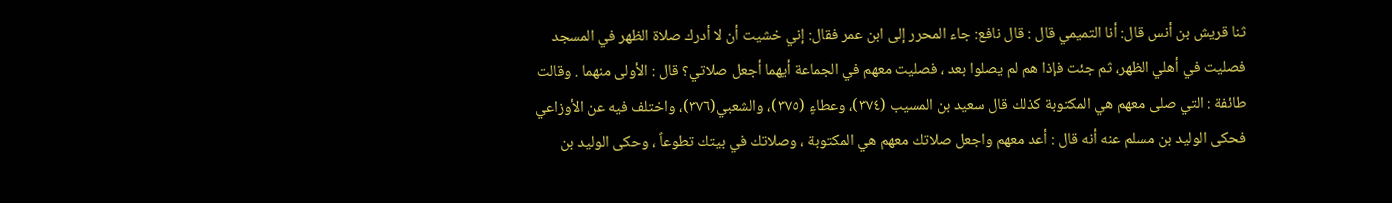ثنا قريش بن أنس قال: أنا التميمي قال : قال نافع: جاء المحرر إلى ابن عمر فقال: إني خشيت أن لا أدرك صلاة الظهر في المسجد فصليت في أهلي الظهر، ثم جئت فإذا هم لم يصلوا بعد ، فصليت معهم في الجماعة أيهما أجعل صلاتي؟ قال : الأولى منهما . وقالت طائفة : التي صلى معهم هي المكتوبة كذلك قال سعيد بن المسيب (٣٧٤)، وعطاءٍ (٣٧٥)، والشعبي(٣٧٦)، واختلف فيه عن الأوزاعي فحكى الوليد بن مسلم عنه أنه قال : أعد معهم واجعل صلاتك معهم هي المكتوبة ، وصلاتك في بيتك تطوعاً ، وحكى الوليد بن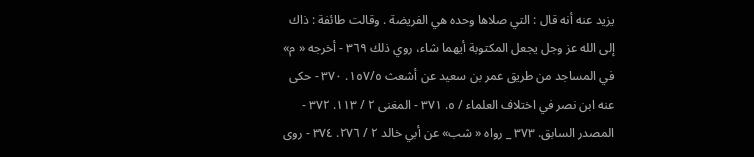يزيد عنه أنه قال : التي صلاها وحده هي الفريضة . وقالت طائفة : ذاك إلى الله عز وجل يجعل المكتوبة أيهما شاء، روي ذلك ٣٦٩ - أخرجه « م» في المساجد من طريق عمر بن سعيد عن أشعث ١٥٧/٥. ٣٧٠ - حكى عنه ابن نصر في اختلاف العلماء / ٥. ٣٧١ - المغنى ٢ / ١١٣. ٣٧٢ - المصدر السابق. ٣٧٣ _ رواه « شب» عن أبي خالد ٢ / ٢٧٦. ٣٧٤ - روى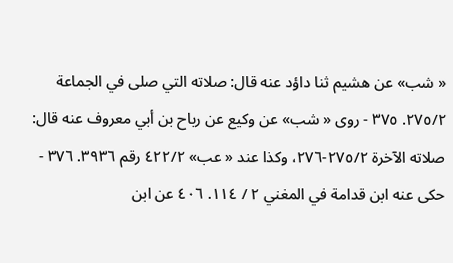« شب» عن هشيم ثنا داؤد عنه قال: صلاته التي صلى في الجماعة ٢٧٥/٢. ٣٧٥ - روى « شب» عن وكيع عن رباح بن أبي معروف عنه قال: صلاته الآخرة ٢٧٥/٢-٢٧٦، وكذا عند « عب» ٤٢٢/٢ رقم ٣٩٣٦. ٣٧٦ - حكى عنه ابن قدامة في المغني ٢ / ١١٤. ٤٠٦ عن ابن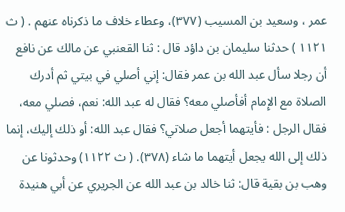عمر ، وسعيد بن المسيب (٣٧٧)، وعطاء خلاف ما ذكرناه عنهم . ( ث ١١٢١ ) حدثنا سليمان بن داؤد قال : ثنا القعنبي عن مالك عن نافع أن رجلا سأل عبد الله بن عمر فقال: إني أصلي في بيتي ثم أدرك الصلاة مع الإِمام أفأصلي معه؟ فقال له عبد الله: نعم، فصلي معه، فقال الرجل : فأيتهما أجعل صلاتي؟ فقال عبد الله: أو ذلك إليك، إنما ذلك إلى الله يجعل أيتهما ما شاء (٣٧٨). ( ث ١١٢٢) وحدثونا عن وهب بن بقية قال: ثنا خالد بن عبد الله عن الجريري عن أبي هنيدة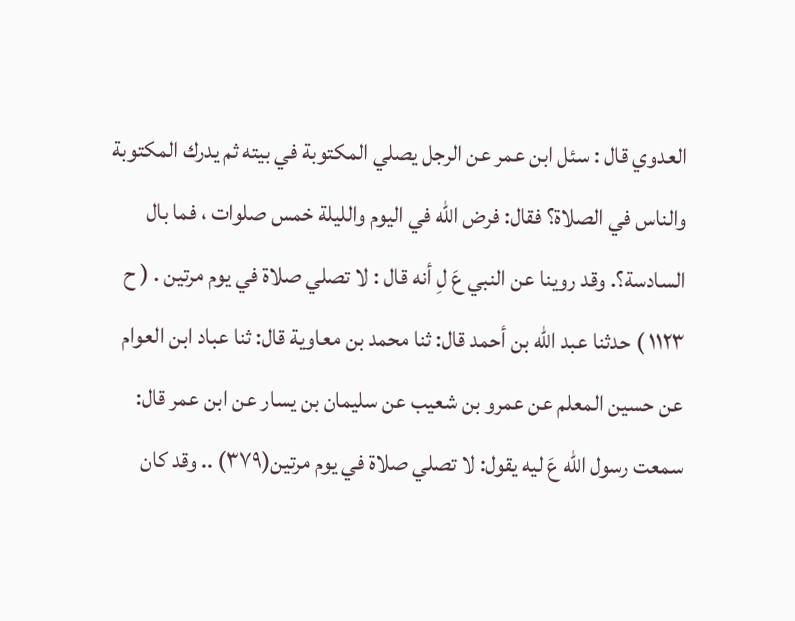العدوي قال : سئل ابن عمر عن الرجل يصلي المكتوبة في بيته ثم يدرك المكتوبة والناس في الصلاة؟ فقال: فرض الله في اليوم والليلة خمس صلوات ، فما بال السادسة؟. وقد روينا عن النبي عَ لِ أنه قال : لا تصلي صلاة في يوم مرتين . ( ح ١١٢٣ ) حدثنا عبد الله بن أحمد قال: ثنا محمد بن معاوية قال: ثنا عباد ابن العوام عن حسين المعلم عن عمرو بن شعيب عن سليمان بن يسار عن ابن عمر قال: سمعت رسول الله عَ ليه يقول: لا تصلي صلاة في يوم مرتين(٣٧٩) .. وقد كان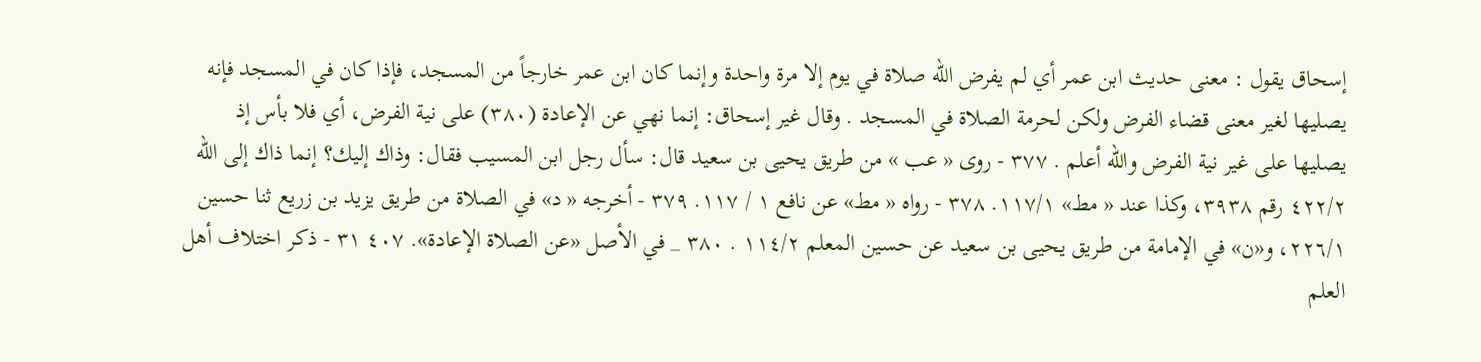إسحاق يقول : معنى حديث ابن عمر أي لم يفرض الله صلاة في يوم إلا مرة واحدة وإنما كان ابن عمر خارجاً من المسجد، فإذا كان في المسجد فإنه يصليها لغير معنى قضاء الفرض ولكن لحرمة الصلاة في المسجد . وقال غير إسحاق: إنما نهي عن الإعادة (٣٨٠) على نية الفرض، أي فلا بأس إذ يصليها على غير نية الفرض والله أعلم . ٣٧٧ - روى « عب » من طريق يحيى بن سعيد قال: سأل رجل ابن المسيب فقال: وذاك إليك؟ إنما ذاك إلى الله ٤٢٢/٢ رقم ٣٩٣٨، وكذا عند « مط» ١١٧/١. ٣٧٨ - رواه « مط» عن نافع ١ / ١١٧. ٣٧٩ - أخرجه « د» في الصلاة من طريق يزيد بن زريع ثنا حسين ٢٢٦/١، و«ن» في الإمامة من طريق يحيى بن سعيد عن حسين المعلم ١١٤/٢ . ٣٨٠ _ في الأصل «عن الصلاة الإعادة». ٤٠٧ ٣١ - ذكر اختلاف أهل العلم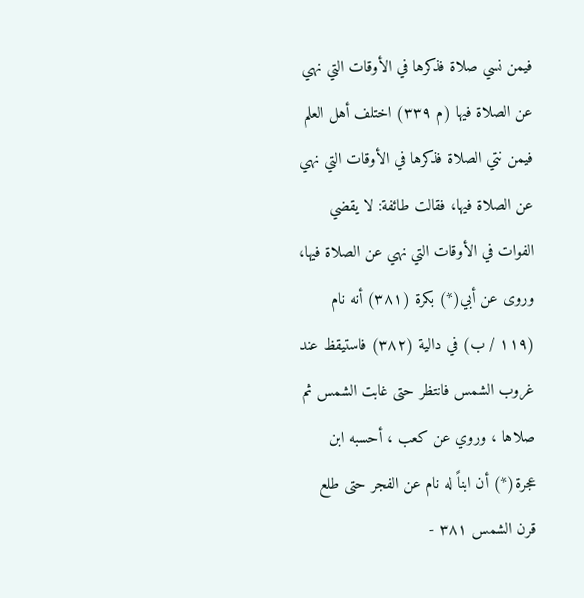فيمن نسي صلاة فذكرها في الأوقات التي نهي عن الصلاة فيها (م ٣٣٩) اختلف أهل العلم فيمن نتي الصلاة فذكرها في الأوقات التي نهي عن الصلاة فيها، فقالت طائفة: لا يقضي الفوات في الأوقات التي نهي عن الصلاة فيها، وروى عن أبي(*) بكرة (٣٨١) أنه نام (١١٩ / ب) في دالية (٣٨٢) فاستيقظ عند غروب الشمس فانتظر حتى غابت الشمس ثم صلاها ، وروي عن كعب ، أحسبه ابن عجرة(*) أن ابناً له نام عن الفجر حتى طلع قرن الشمس ٣٨١ -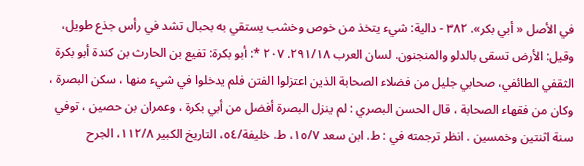في الأصل « أبي بكر». ٣٨٢ - دالية: شيء يتخذ من خوص وخشب يستقي به بحبال تشد في رأس جذع طويل، وقيل: الأرض تسقى بالدلو والمنجنون. لسان العرب ٢٩١/١٨. ٢٠٧ *: أبو بكرة: تفيع بن الحارث بن كندة أبو بكرة الثقفي الطائفي، صحابي جليل من فضلاء الصحابة الذين اعتزلوا الفتن فلم يدخلوا في شيء منها ، سكن البصرة ، وكان من فقهاء الصحابة ، قال الحسن البصري : لم ينزل البصرة أفضل من أبي بكرة ، وعمران بن حصين ، توفي سنة اثنتين وخمسين . انظر ترجمته في : ط. ابن سعد ١٥/٧، ط. خليفة/٥٤، التاريخ الكبير ١١٢/٨، الجرح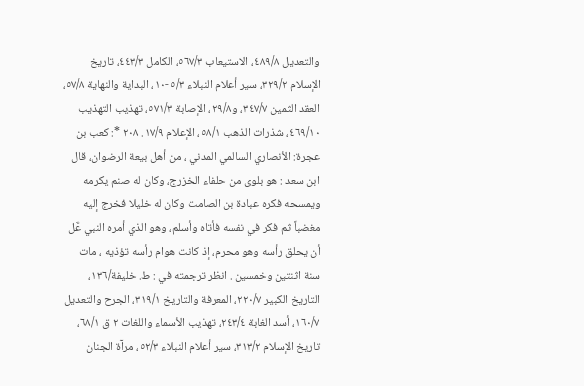والتعديل ٤٨٩/٨، الاستيعاب ٥٦٧/٣، الكامل ٤٤٣/٣، تاريخ الإسلام ٣٢٩/٢، سير أعلام النبلاء ٥/٣-١٠، البداية والنهاية ٥٧/٨، العقد الثمين ٣٤٧/٧، و٢٩/٨، الإصابة ٥٧١/٣، تهذيب التهذيب ٤٦٩/١٠، شذرات الذهب ٥٨/١، الإعلام ١٧/٩. ٢٠٨ *: كعب بن عجرة: الأنصاري السالمي المدني ، من أهل بيعة الرضوان، قال ابن سعد : هو بلوى من حلفاء الخزرج، وكان له صنم يكرمه ويمسحه فكره عبادة بن الصامت وكان له خليلا فخرج إليه مغضباً ثم فكر في نفسه فأتاه وأسلم، وهو الذي أمره النبي عَّل أن يحلق رأسه وهو محرم، إذ كانت هوام رأسه تؤذيه ، مات سنة اثنتين وخمسين . انظر ترجمته في : ط. خليفة/١٣٦، التاريخ الكبير ٢٢٠/٧، المعرفة والتاريخ ٣١٩/١، الجرح والتعديل ١٦٠/٧، أسد الغابة ٢٤٣/٤، تهذيب الأسماء واللغات ٢ ق ٦٨/١، تاريخ الإسلام ٣١٣/٢، سير أعلام النبلاء ٥٢/٣، مرآة الجنان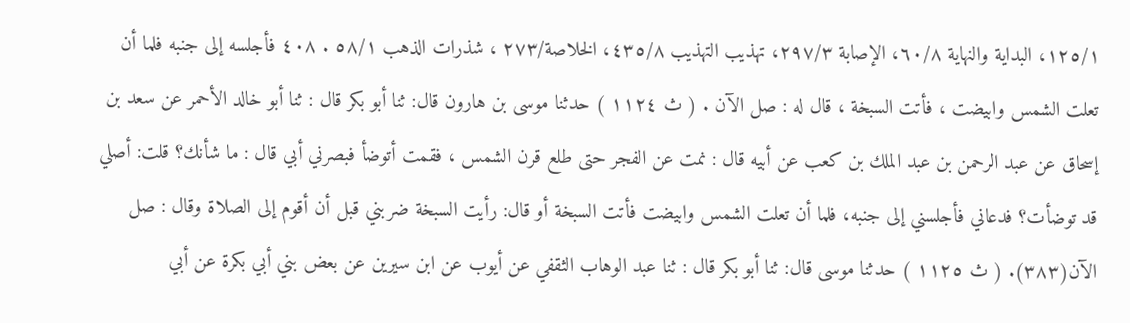١٢٥/١، البداية والنهاية ٦٠/٨، الإصابة ٢٩٧/٣، تهذيب التهذيب ٤٣٥/٨، الخلاصة/٢٧٣ ، شذرات الذهب ٥٨/١ . ٤٠٨ فأجلسه إلى جنبه فلما أن تعلت الشمس وابيضت ، فأتت السبخة ، قال له : صل الآن . ( ث ١١٢٤ ) حدثنا موسى بن هارون قال: ثنا أبو بكر قال : ثنا أبو خالد الأحمر عن سعد بن إسحاق عن عبد الرحمن بن عبد الملك بن كعب عن أبيه قال : نمت عن الفجر حتى طلع قرن الشمس ، فقمت أتوضأ فبصرني أبي قال : ما شأنك؟ قلت: أصلي قد توضأت؟ فدعاني فأجلسني إلى جنبه، فلما أن تعلت الشمس وابيضت فأتت السبخة أو قال: رأيت السبخة ضربني قبل أن أقوم إلى الصلاة وقال : صل الآن(٣٨٣). ( ث ١١٢٥ ) حدثنا موسى قال: ثنا أبو بكر قال : ثنا عبد الوهاب الثقفي عن أيوب عن ابن سيرين عن بعض بني أبي بكرة عن أبي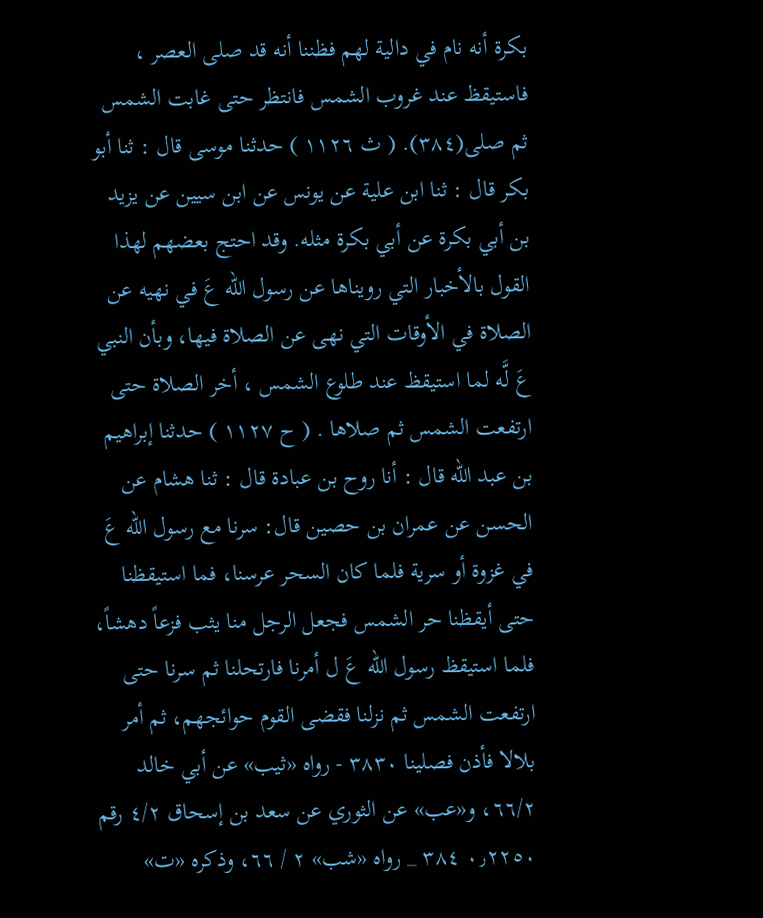بكرة أنه نام في دالية لهم فظننا أنه قد صلى العصر ، فاستيقظ عند غروب الشمس فانتظر حتى غابت الشمس ثم صلى(٣٨٤). ( ث ١١٢٦ ) حدثنا موسى قال : ثنا أبو بكر قال : ثنا ابن علية عن يونس عن ابن سیین عن یزید بن أبي بکرة عن أبي بكرة مثله. وقد احتج بعضهم لهذا القول بالأخبار التي رويناها عن رسول الله عَ في نهيه عن الصلاة في الأوقات التي نهى عن الصلاة فيها، وبأن النبي عَ لَّه لما استيقظ عند طلوع الشمس ، أخر الصلاة حتى ارتفعت الشمس ثم صلاها . ( ح ١١٢٧ ) حدثنا إبراهيم بن عبد الله قال : أنا روح بن عبادة قال : ثنا هشام عن الحسن عن عمران بن حصين قال: سرنا مع رسول الله عَ في غزوة أو سرية فلما كان السحر عرسنا، فما استيقظنا حتى أيقظنا حر الشمس فجعل الرجل منا يثب فزعاً دهشاً، فلما استيقظ رسول الله عَ ل أمرنا فارتحلنا ثم سرنا حتى ارتفعت الشمس ثم نزلنا فقضى القوم حوائجهم، ثم أمر بلالا فأذن فصلينا ٣٨٣٠ - رواه «ثيب» عن أبي خالد ٦٦/٢، و«عب» عن الثوري عن سعد بن إسحاق ٤/٢ رقم ٠٫٢٢٥٠ ٣٨٤ _ رواه «شب» ٢ / ٦٦، وذكره «ت»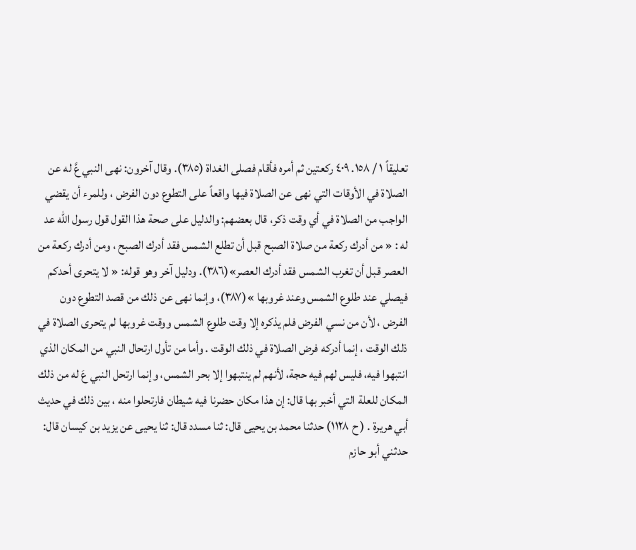تعليقاً ١ / ١٥٨. ٤٠٩ ركعتين ثم أمره فأقام فصلى الغداة (٣٨٥). وقال آخرون: نهى النبي عَّ له عن الصلاة في الأوقات التي نهى عن الصلاة فيها واقعاً على التطوع دون الفرض ، وللمرء أن يقضي الواجب من الصلاة في أي وقت ذكر، قال بعضهم: والدليل على صحة هذا القول قول رسول الله عد له : « من أدرك ركعة من صلاة الصبح قبل أن تطلع الشمس فقد أدرك الصبح ، ومن أدرك ركعة من العصر قبل أن تغرب الشمس فقد أدرك العصر»(٣٨٦). ودليل آخر وهو قوله: « لا يتحرى أحدكم فيصلي عند طلوع الشمس وعند غروبها »(٣٨٧)، وإنما نهى عن ذلك من قصد التطوع دون الفرض ، لأن من نسي الفرض فلم يذكره إلا وقت طلوع الشمس ووقت غروبها لم يتحرى الصلاة في ذلك الوقت ، إنما أدركه فرض الصلاة في ذلك الوقت . وأما من تأول ارتحال النبي من المكان الذي انتبهوا فيه، فليس لهم فيه حجة، لأنهم لم ينتبهوا إلا بحر الشمس، وإنما ارتحل النبي عَ له من ذلك المكان للعلة التي أخبر بها قال: إن هذا مكان حضرنا فيه شيطان فارتحلوا منه ، بين ذلك في حديث أبي هريرة . ( ح ١١٢٨) حدثنا محمد بن يحيى قال: ثنا مسدد قال: ثنا يحيى عن يزيد بن كيسان قال: حدثني أبو حازم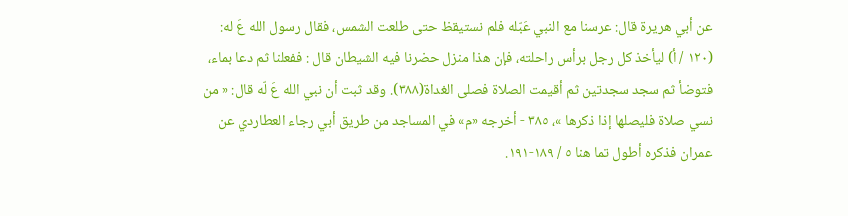عن أبي هريرة قال: عرسنا مع النبي عَبّله فلم نستيقظ حتى طلعت الشمس، فقال رسول الله عَ له: (١٢٠ / أ) ليأخذ كل رجل برأس راحلته، فإن هذا منزل حضرنا فيه الشيطان قال : ففعلنا ثم دعا بماء، فتوضأ ثم سجد سجدتين ثم أقيمت الصلاة فصلى الغداة(٣٨٨). وقد ثبت أن نبي الله عَ لّه قال: « من نسي صلاة فليصلها إذا ذكرها »، ٣٨٥ - أخرجه «م» في المساجد من طريق أبي رجاء العطاردي عن عمران فذكره أطول تما هنا ٥ / ١٨٩-١٩١.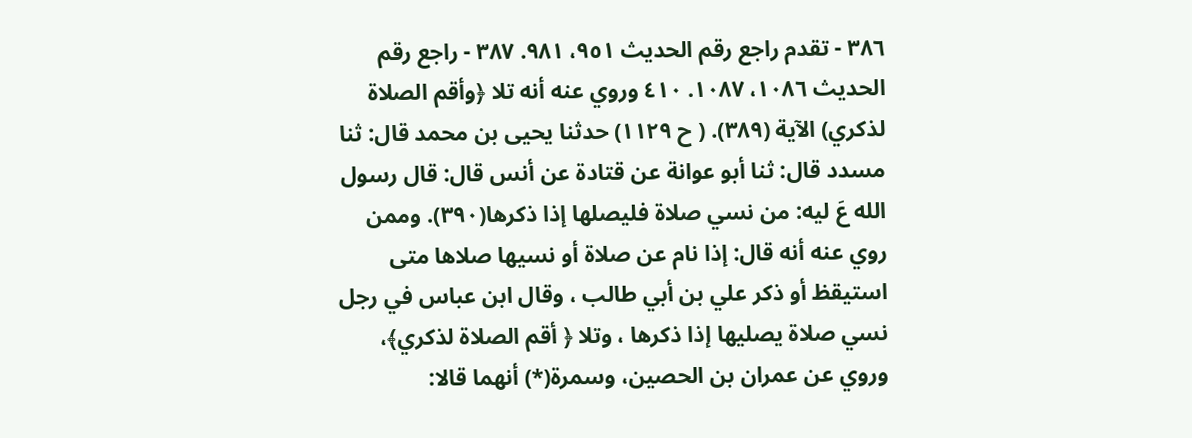٣٨٦ - تقدم راجع رقم الحديث ٩٥١، ٩٨١. ٣٨٧ - راجع رقم الحديث ١٠٨٦، ١٠٨٧. ٤١٠ وروي عنه أنه تلا ﴿وأقم الصلاة لذكري) الآية (٣٨٩). ( ح ١١٢٩) حدثنا يحيى بن محمد قال: ثنا مسدد قال: ثنا أبو عوانة عن قتادة عن أنس قال: قال رسول الله عَ ليه: من نسي صلاة فليصلها إذا ذكرها(٣٩٠). وممن روي عنه أنه قال: إذا نام عن صلاة أو نسيها صلاها متى استيقظ أو ذكر علي بن أبي طالب ، وقال ابن عباس في رجل نسي صلاة يصليها إذا ذكرها ، وتلا ﴿ أقم الصلاة لذكري﴾، وروي عن عمران بن الحصين، وسمرة(*) أنهما قالا: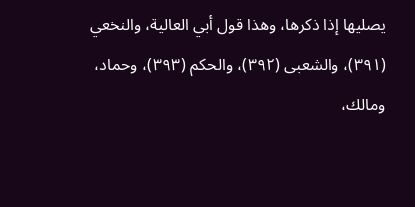يصليها إذا ذكرها، وهذا قول أبي العالية، والنخعي (٣٩١)، والشعبى (٣٩٢)، والحكم (٣٩٣)، وحماد، ومالك،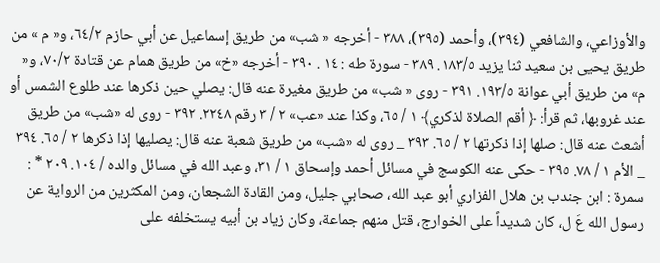والأوزاعي، والشافعي (٣٩٤)، وأحمد (٣٩٥)، ٣٨٨ - أخرجه « شب» من طريق إسماعيل عن أبي حازم ٦٤/٢، و« م » من طريق يحيى بن سعيد ثنا يزيد ١٨٣/٥. ٣٨٩ - سورة طه : ١٤ . ٣٩٠ - أخرجه «خ» من طريق همام عن قتادة ٧٠/٢، و« م» من طريق أبي عوانة ١٩٣/٥. ٣٩١ - روى « شب» من طريق مغيرة عنه قال: يصلي حين ذكرها عند طلوع الشمس أو عند غروبها، ثم قرأ: ﴿ أقم الصلاة لذكري﴾ ١ / ٦٥، وكذا عند «عب» ٢ / ٣ رقم ٢٢٤٨. ٣٩٢ - روى له «شب» من طريق أشعث عنه قال: صلها إذا ذكرتها ٢ / ٦٥. ٣٩٣ _ روى له «شب» من طريق شعبة عنه قال: يصليها إذا ذكرها ٢ / ٦٥. ٣٩٤ _ الأم ١ / ٧٨. ٣٩٥ - حكى عنه الكوسج في مسائل أحمد وإسحاق ١ / ٣١، وعبد الله في مسائل والده / ١٠٤. ٢٠٩ * : سمرة : ابن جندب بن هلال الفزاري أبو عبد الله، صحابي جليل، ومن القادة الشجعان، ومن المكثرين من الرواية عن رسول الله عَ ل، كان شديداً على الخوارج، قتل منهم جماعة، وكان زياد بن أبيه يستخلفه على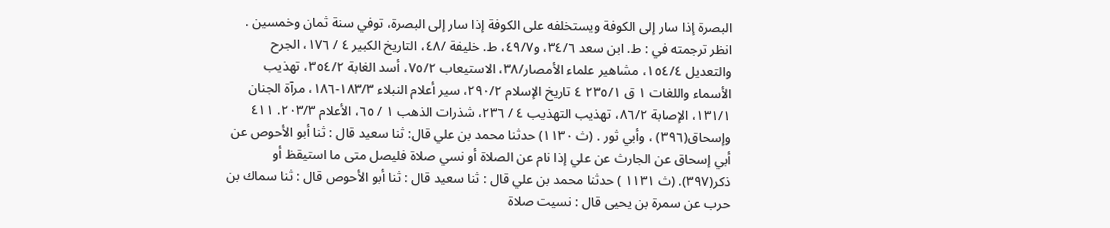البصرة إذا سار إلى الكوفة ويستخلفه على الكوفة إذا سار إلى البصرة، توفي سنة ثمان وخمسين . انظر ترجمته في : ط. ابن سعد ٣٤/٦، و٤٩/٧، ط. خليفة /٤٨، التاريخ الكبير ٤ / ١٧٦، الجرح والتعديل ١٥٤/٤، مشاهير علماء الأمصار/٣٨، الاستيعاب ٧٥/٢، أسد الغابة ٣٥٤/٢، تهذيب الأسماء واللغات ١ ق ٢٣٥/١ ٤ تاريخ الإسلام ٢٩٠/٢، سير أعلام النبلاء ١٨٣/٣-١٨٦، مرآة الجنان ١٣١/١، الإصابة ٨٦/٢، تهذيب التهذيب ٤ / ٢٣٦، شذرات الذهب ١ / ٦٥، الأعلام ٢٠٣/٣. ٤١١ وإسحاق(٣٩٦) ، وأبي ثور . (ث ١١٣٠) حدثنا محمد بن علي قال: ثنا سعيد قال : ثنا أبو الأحوص عن أبي إسحاق عن الجارث عن علي إذا نام عن الصلاة أو نسي صلاة فليصل متى ما استيقظ أو ذكر(٣٩٧). (ث ١١٣١ ) حدثنا محمد بن علي قال : ثنا سعيد قال : ثنا أبو الأحوص قال : ثنا سماك بن حرب عن سمرة بن يحيى قال : نسيت صلاة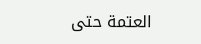العتمة حتى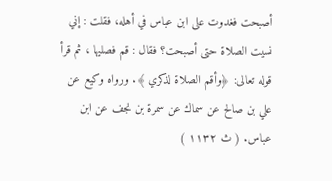أصبحت فغدوت على ابن عباس في أهله، فقلت : إني نسيت الصلاة حتى أصبحت؟ فقال : قم فصليها ، ثم قرأ قوله تعالى: ﴿وأقم الصلاة لذكري ﴾. ورواه وكيع عن علي بن صالح عن سماك عن سمرة بن نجف عن ابن عباس. ( ث ١١٣٢ )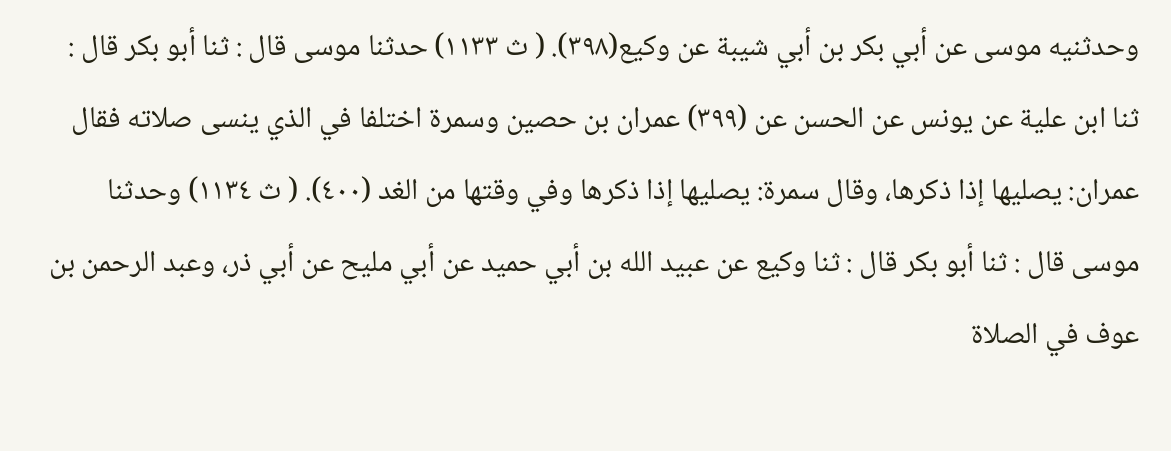وحدثنيه موسى عن أبي بكر بن أبي شيبة عن وكيع(٣٩٨). ( ث ١١٣٣) حدثنا موسى قال : ثنا أبو بكر قال : ثنا ابن علية عن يونس عن الحسن عن (٣٩٩) عمران بن حصين وسمرة اختلفا في الذي ينسى صلاته فقال عمران: يصليها إذا ذكرها، وقال سمرة: يصليها إذا ذكرها وفي وقتها من الغد (٤٠٠). ( ث ١١٣٤) وحدثنا موسى قال : ثنا أبو بكر قال : ثنا وكيع عن عبيد الله بن أبي حميد عن أبي مليح عن أبي ذر، وعبد الرحمن بن عوف في الصلاة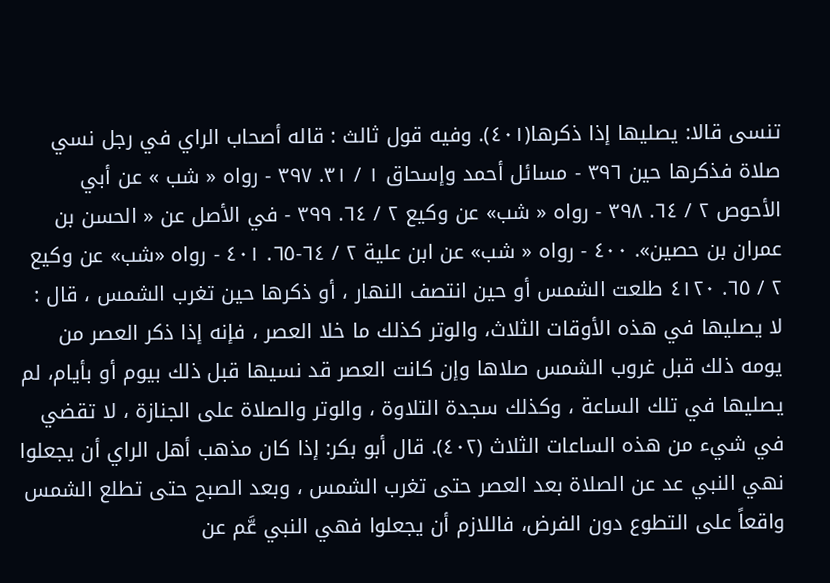تنسى قالا: يصليها إذا ذكرها(٤٠١). وفيه قول ثالث : قاله أصحاب الراي في رجل نسي صلاة فذكرها حين ٣٩٦ - مسائل أحمد وإسحاق ١ / ٣١. ٣٩٧ - رواه « شب » عن أبي الأحوص ٢ / ٦٤. ٣٩٨ - رواه « شب» عن وكيع ٢ / ٦٤. ٣٩٩ - في الأصل عن « الحسن بن عمران بن حصين». ٤٠٠ - رواه « شب» عن ابن علية ٢ / ٦٤-٦٥. ٤٠١ - رواه «شب» عن وكيع ٢ / ٦٥. ٤١٢٠ طلعت الشمس أو حين انتصف النهار ، أو ذكرها حين تغرب الشمس ، قال : لا يصليها في هذه الأوقات الثلاث، والوتر كذلك ما خلا العصر ، فإنه إذا ذكر العصر من يومه ذلك قبل غروب الشمس صلاها وإن كانت العصر قد نسيها قبل ذلك بيوم أو بأيام، لم يصليها في تلك الساعة ، وكذلك سجدة التلاوة ، والوتر والصلاة على الجنازة ، لا تقضي في شيء من هذه الساعات الثلاث (٤٠٢). قال أبو بكر: إذا كان مذهب أهل الراي أن يجعلوا نهي النبي عد عن الصلاة بعد العصر حتى تغرب الشمس ، وبعد الصبح حتى تطلع الشمس واقعاً على التطوع دون الفرض، فاللازم أن يجعلوا فهي النبي عَّم عن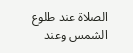الصلاة عند طلوع الشمس وعند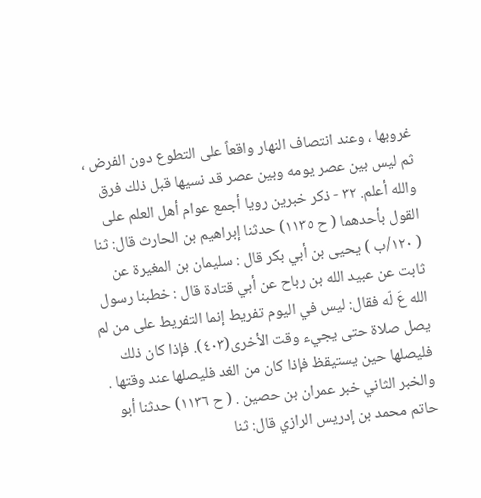غروبها ، وعند انتصاف النهار واقعاً على التطوع دون الفرض ، ثم ليس بين عصر يومه وبين عصر قد نسيها قبل ذلك فرق والله أعلم. ٣٢ - ذكر خبرين رويا أجمع عوام أهل العلم على القول بأحدهما ( ح ١١٣٥) حدثنا إبراهيم بن الحارث قال: ثنا ( ١٢٠/ب ) يحيى بن أبي بكر قال : سليمان بن المغيرة عن ثابت عن عبيد الله بن رباح عن أبي قتادة قال : خطبنا رسول الله عَ لّه فقال: ليس في اليوم تفريط إنما التفريط على من لم يصل صلاة حتى يجيء وقت الأخرى(٤٠٣). فإذا كان ذلك فليصلها حين يستيقظ فإذا كان من الغد فليصلها عند وقتها . والخبر الثاني خبر عمران بن حصين . ( ح ١١٣٦) حدثنا أبو حاتم محمد بن إدريس الرازي قال: ثنا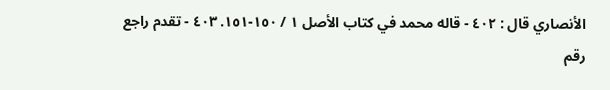الأنصاري قال : ٤٠٢ - قاله محمد في كتاب الأصل ١ / ١٥٠-١٥١. ٤٠٣ - تقدم راجع رقم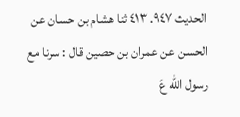الحدیث ٩٤٧. ٤١٣ ثنا هشام بن حسان عن الحسن عن عمران بن حصين قال : سرنا مع رسول الله عَ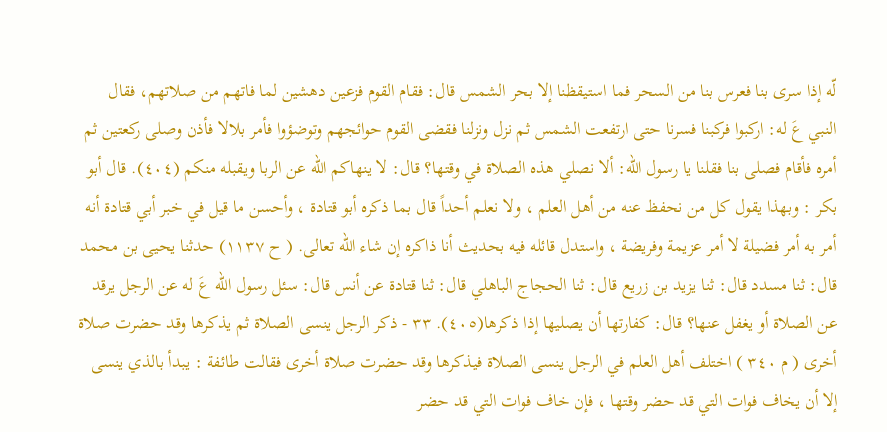لّه إذا سرى بنا فعرس بنا من السحر فما استيقظنا إلا بحر الشمس قال: فقام القوم فزعين دهشين لما فاتهم من صلاتهم، فقال النبي عَ له: اركبوا فركبنا فسرنا حتى ارتفعت الشمس ثم نزل ونزلنا فقضى القوم حوائجهم وتوضؤوا فأمر بلالا فأذن وصلى ركعتين ثم أمره فأقام فصلى بنا فقلنا يا رسول الله: ألا نصلي هذه الصلاة في وقتها؟ قال: لا ينهاكم الله عن الربا ويقبله منكم (٤٠٤). قال أبو بكر : وبهذا يقول كل من نحفظ عنه من أهل العلم ، ولا نعلم أحداً قال بما ذكره أبو قتادة ، وأحسن ما قيل في خبر أبي قتادة أنه أمر به أمر فضيلة لا أمر عزيمة وفريضة ، واستدل قائله فيه بحديث أنا ذاكره إن شاء الله تعالى. ( ح ١١٣٧) حدثنا يحيى بن محمد قال: ثنا مسدد قال: ثنا يزيد بن زريع قال: ثنا الحجاج الباهلي قال: ثنا قتادة عن أنس قال: سئل رسول الله عَ له عن الرجل يرقد عن الصلاة أو يغفل عنها؟ قال: كفارتها أن يصليها إذا ذكرها(٤٠٥). ٣٣ - ذكر الرجل ينسى الصلاة ثم يذكرها وقد حضرت صلاة أخری ( م ٣٤٠ ) اختلف أهل العلم في الرجل ينسى الصلاة فيذكرها وقد حضرت صلاة أخرى فقالت طائفة : يبدأ بالذي ينسى إلا أن يخاف فوات التي قد حضر وقتها ، فإن خاف فوات التي قد حضر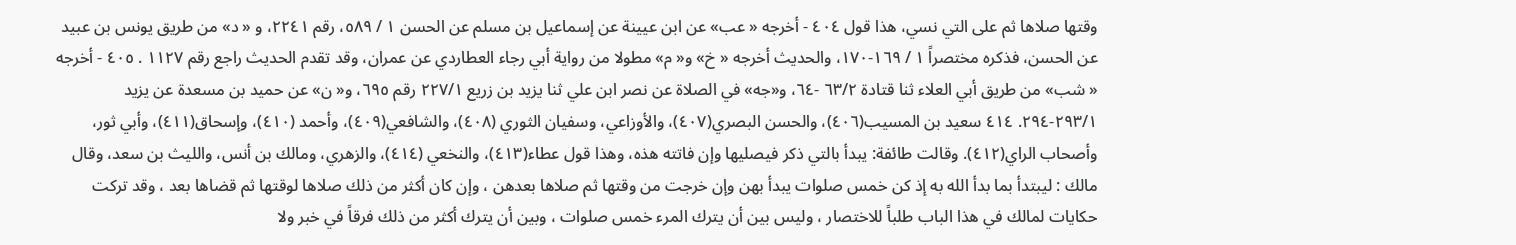وقتها صلاها ثم على التي نسي، هذا قول ٤٠٤ - أخرجه « عب» عن ابن عيينة عن إسماعيل بن مسلم عن الحسن ١ / ٥٨٩، رقم ٢٢٤١، و « د» من طريق يونس بن عبيد عن الحسن، فذكره مختصراً ١ / ١٦٩-١٧٠، والحديث أخرجه « خ» و« م» مطولا من رواية أبي رجاء العطاردي عن عمران، وقد تقدم الحديث راجع رقم ١١٢٧ . ٤٠٥ - أخرجه « شب» من طريق أبي العلاء ثنا قتادة ٦٣/٢ -٦٤، و«جه» في الصلاة عن نصر ابن علي ثنا يزيد بن زريع ٢٢٧/١ رقم ٦٩٥، و« ن» عن حميد بن مسعدة عن يزيد ٢٩٣/١-٢٩٤. ٤١٤ سعيد بن المسيب(٤٠٦)، والحسن البصري(٤٠٧)، والأوزاعي، وسفيان الثوري (٤٠٨)، والشافعي(٤٠٩)، وأحمد (٤١٠)، وإسحاق(٤١١)، وأبي ثور، وأصحاب الراي(٤١٢). وقالت طائفة: يبدأ بالتي ذكر فيصليها وإن فاتته هذه، وهذا قول عطاء(٤١٣)، والنخعي (٤١٤)، والزهري، ومالك بن أنس، والليث بن سعد، وقال مالك : ليبتدأ بما بدأ الله به إذ كن خمس صلوات يبدأ بهن وإن خرجت من وقتها ثم صلاها بعدهن ، وإن كان أكثر من ذلك صلاها لوقتها ثم قضاها بعد ، وقد تركت حكايات لمالك في هذا الباب طلباً للاختصار ، وليس بين أن يترك المرء خمس صلوات ، وبين أن يترك أكثر من ذلك فرقاً في خبر ولا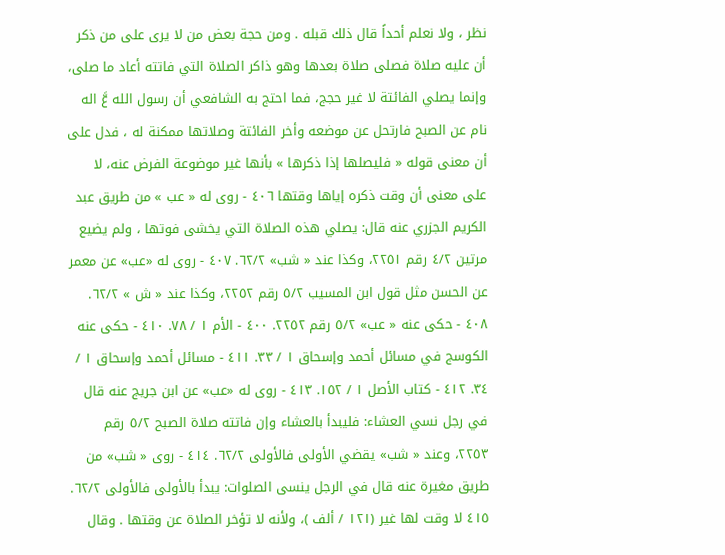نظر ، ولا نعلم أحداً قال ذلك قبله . ومن حجة بعض من لا يرى على من ذكر أن عليه صلاة فصلى صلاة بعدها وهو ذاكر الصلاة التي فاتته أعاد ما صلى، وإنما يصلي الفائتة لا غير حجج، فما احتج به الشافعي أن رسول الله عَّ اله نام عن الصبح فارتحل عن موضعه وأخر الفائتة وصلاتها ممكنة له ، فدل على أن معنى قوله « فليصلها إذا ذكرها » بأنها غير موضوعة الفرض عنه، لا على معنى أن وقت ذكره إياها وقتها ٤٠٦ - روى له « عب » من طريق عبد الكريم الجزري عنه قال: يصلي هذه الصلاة التي يخشى فوتها ، ولم يضيع مرتين ٤/٢ رقم ٢٢٥١، وكذا عند « شب» ٦٢/٢. ٤٠٧ - روى له «عب» عن معمر عن الحسن مثل قول ابن المسيب ٥/٢ رقم ٢٢٥٢، وكذا عند « ش » ٦٢/٢. ٤٠٨ - حكى عنه « عب» ٥/٢ رقم ٢٢٥٢. ٤٠٠ - الأم ١ / ٧٨. ٤١٠ - حكى عنه الكوسج في مسائل أحمد وإسحاق ١ / ٣٣. ٤١١ - مسائل أحمد وإسحاق ١ / ٣٤. ٤١٢ - كتاب الأصل ١ / ١٥٢. ٤١٣ - روى له «عب» عن ابن جريج عنه قال في رجل نسي العشاء: فليبدأ بالعشاء وإن فاتته صلاة الصبح ٥/٢ رقم ٢٢٥٣، وعند « شب» يقضي الأولى فالأولى ٦٢/٢. ٤١٤ - روى « شب» من طريق مغيرة عنه قال في الرجل ينسى الصلوات: يبدأ بالأولى فالأولى ٦٢/٢. ٤١٥ لا وقت لها غير (١٢١ / ألف )، ولأنه لا تؤخر الصلاة عن وقتها . وقال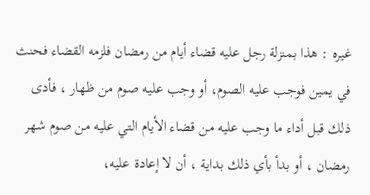غيره : هذا بمنزلة رجل عليه قضاء أيام من رمضان فلزمه القضاء فحنث في يمين فوجب عليه الصوم، أو وجب عليه صوم من ظهار ، فأدى ذلك قبل أداء ما وجب عليه من قضاء الأيام التي عليه من صوم شهر رمضان ، أو بدأ بأي ذلك بداية ، أن لا إعادة عليه،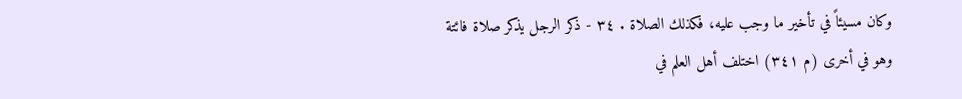وكان مسيئاً في تأخير ما وجب عليه، فكذلك الصلاة . ٣٤ - ذكر الرجل يذكر صلاة فائتة وهو في أخرى (م ٣٤١) اختلف أهل العلم في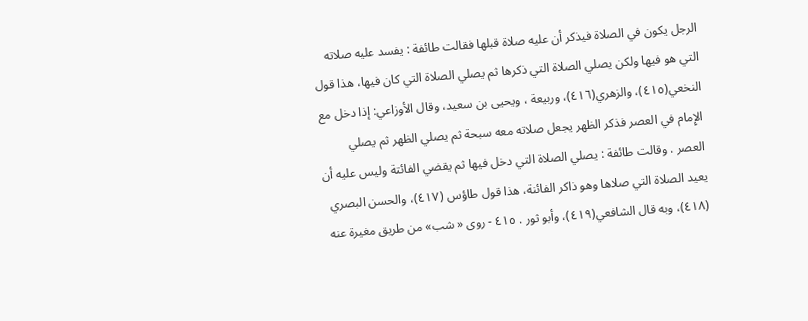الرجل يكون في الصلاة فيذكر أن عليه صلاة قبلها فقالت طائفة : يفسد عليه صلاته التي هو فيها ولكن يصلي الصلاة التي ذكرها ثم يصلي الصلاة التي كان فيها، هذا قول النخعي(٤١٥)، والزهري(٤١٦)، وربيعة ، ويحيى بن سعيد، وقال الأوزاعي: إذا دخل مع الإِمام في العصر فذكر الظهر يجعل صلاته معه سبحة ثم يصلي الظهر ثم يصلي العصر . وقالت طائفة : يصلي الصلاة التي دخل فيها ثم يقضي الفائتة وليس عليه أن يعيد الصلاة التي صلاها وهو ذاكر الفائنة، هذا قول طاؤس (٤١٧)، والحسن البصري (٤١٨)، وبه قال الشافعي(٤١٩)، وأبو ثور . ٤١٥ - روى « شب» من طريق مغيرة عنه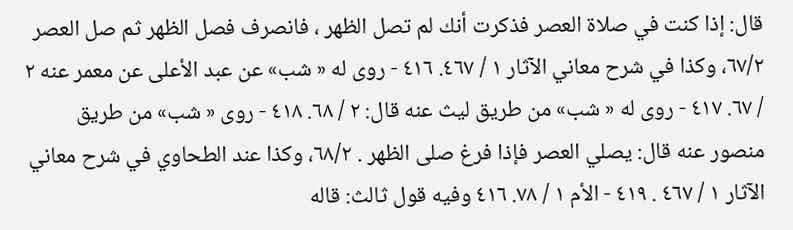قال: إذا كنت في صلاة العصر فذكرت أنك لم تصل الظهر ، فانصرف فصل الظهر ثم صل العصر ٦٧/٢، وكذا في شرح معاني الآثار ١ / ٤٦٧. ٤١٦ - روى له « شب» عن عبد الأعلى عن معمر عنه ٢ / ٦٧. ٤١٧ - روى له « شب» من طريق ليث عنه قال: ٢ / ٦٨. ٤١٨ - روى « شب» من طريق منصور عنه قال: يصلي العصر فإذا فرغ صلى الظهر . ٦٨/٢، وكذا عند الطحاوي في شرح معاني الآثار ١ / ٤٦٧ . ٤١٩ - الأم ١ / ٧٨. ٤١٦ وفيه قول ثالث: قاله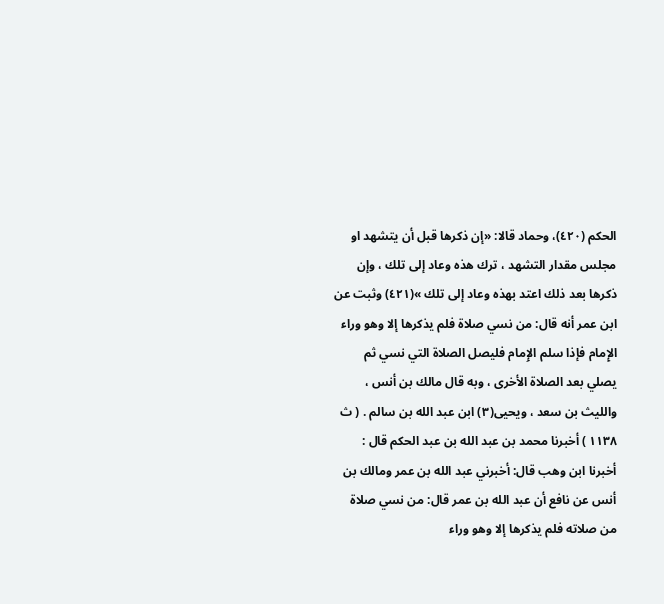الحكم (٤٢٠)، وحماد قالا: «إن ذكرها قبل أن يتشهد او مجلس مقدار التشهد ، ترك هذه وعاد إلى تلك ، وإن ذكرها بعد ذلك اعتد بهذه وعاد إلى تلك »(٤٢١) وثبت عن ابن عمر أنه قال: من نسي صلاة فلم يذكرها إلا وهو وراء الإِمام فإذا سلم الإِمام فليصل الصلاة التي نسي ثم يصلي بعد الصلاة الأخرى ، وبه قال مالك بن أنس ، والليث بن سعد ، ويحيى(٣) ابن عبد الله بن سالم . ( ث ١١٣٨ ) أخبرنا محمد بن عبد الله بن عبد الحكم قال : أخبرنا ابن وهب قال: أخبرني عبد الله بن عمر ومالك بن أنس عن نافع أن عبد الله بن عمر قال: من نسي صلاة من صلاته فلم يذكرها إلا وهو وراء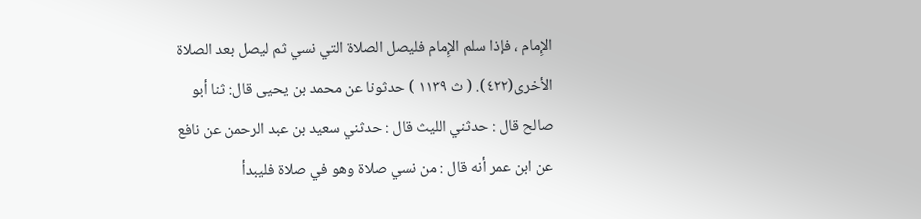الإِمام ، فإذا سلم الإِمام فليصل الصلاة التي نسي ثم ليصل بعد الصلاة الأخرى(٤٢٢). ( ث ١١٣٩ ) حدثونا عن محمد بن يحيى قال: ثنا أبو صالح قال : حدثني الليث قال : حدثني سعيد بن عبد الرحمن عن نافع عن ابن عمر أنه قال : من نسي صلاة وهو في صلاة فليبدأ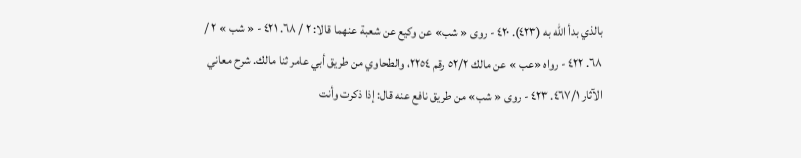بالذي بدأ الله به (٤٢٣). ٤٢٠ - روى « شب» عن وكيع عن شعبة عنهما قالا: ٢ / ٦٨. ٤٢١ - « شب » ٢ / ٦٨. ٤٢٢ - رواه «عب » عن مالك ٥٢/٢ رقم ٢٢٥٤، والطحاوي من طريق أبي عامر ثنا مالك. شرح معاني الآثار ٤٦٧/١. ٤٢٣ - روى « شب» من طريق نافع عنه قال: إذا ذكرت وأنت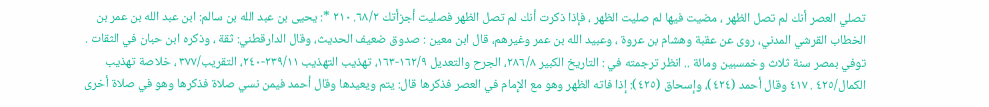تصلي العصر أنك لم تصل الظهر ، مضيت فيها لم صليت الظهر ، فإذا ذكرت أنك لم تصل الظهر فصليت أجزأتك ٦٨/٢. ٢١٠ *: يحيى بن عبد الله بن سالم: ابن عبد الله بن عمر بن الخطاب القرشي المدني، روى عن عقبة وهشام بن عروة ، وعبيد الله بن عمر وغيرهم، قال ابن معين : صدوق ضعيف الحديث، وقال الدارقطني: ثقة ، وذكره ابن حبان في الثقات . توفي بمصر سنة ثلاث وخمسبین ومائة .. انظر ترجمته في : التاريخ الكبير ٢٨٦/٨، الجرح والتعديل ١٦٢/٩-١٦٣، تهذيب التهذيب ٢٣٩/١١-٢٤٠، التقريب/٣٧٧ ، خلاصة تهذيب الكمال/٤٢٥ . ٤١٧ وقال أحمد (٤٢٤)، وإسحاق (٤٢٥): إذا فاته الظهر وهو مع الإِمام في العصر فذكرها قال: يتم ويعيدها وقال أحمد فيمن نسي صلاة فذكرها وهو في صلاة أخرى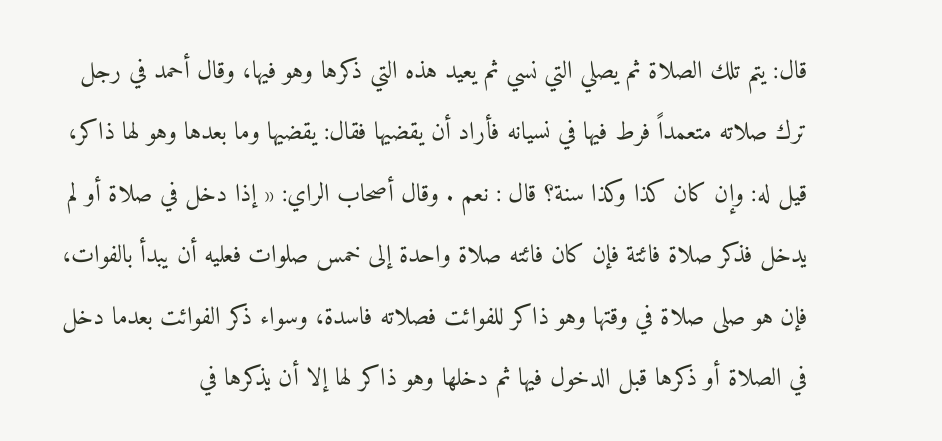قال: يتم تلك الصلاة ثم يصلي التي نسي ثم يعيد هذه التي ذكرها وهو فيها، وقال أحمد في رجل ترك صلاته متعمداً فرط فيها في نسيانه فأراد أن يقضيها فقال: يقضيها وما بعدها وهو لها ذاكر، قيل له: وإن كان كذا وكذا سنة؟ قال : نعم . وقال أصحاب الراي: « إذا دخل في صلاة أو لم يدخل فذكر صلاة فائتة فإن كان فائته صلاة واحدة إلى خمس صلوات فعليه أن يبدأ بالفوات، فإن هو صلى صلاة في وقتها وهو ذاكر للفوائت فصلاته فاسدة، وسواء ذكر الفوائت بعدما دخل في الصلاة أو ذكرها قبل الدخول فيها ثم دخلها وهو ذاكر لها إلا أن یذکرها في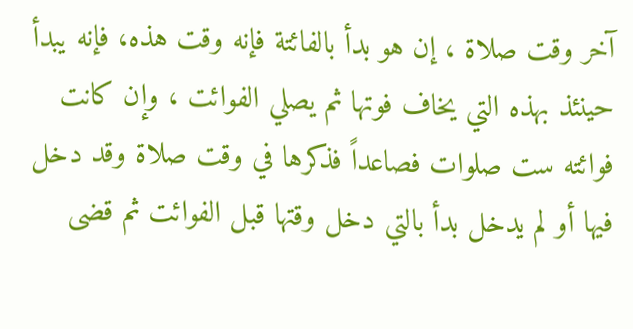آخر وقت صلاة ، إن هو بدأ بالفائتة فإنه وقت هذه، فإنه يبدأ حينئذ بهذه التي يخاف فوتها ثم يصلي الفوائت ، وإن كانت فوائته ست صلوات فصاعداً فذكرها في وقت صلاة وقد دخل فيها أو لم يدخل بدأ بالتي دخل وقتها قبل الفوائت ثم قضى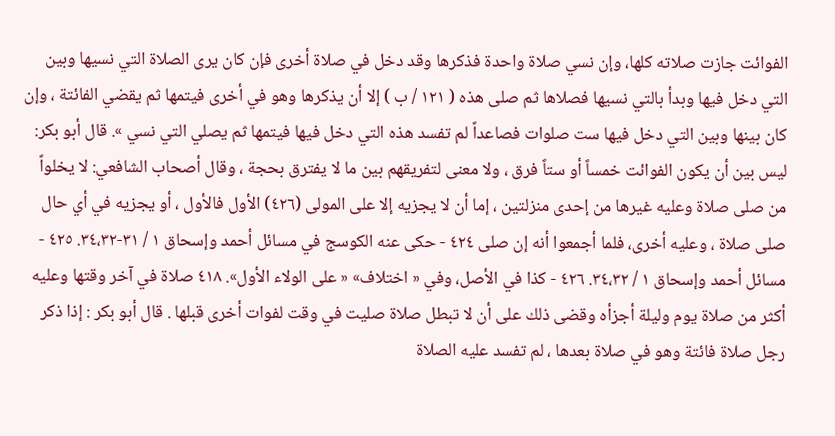الفوائت جازت صلاته كلها، وإن نسي صلاة واحدة فذكرها وقد دخل في صلاة أخرى فإن کان یری الصلاة التي نسیها وبين التي دخل فيها وبدأ بالتي نسيها فصلاها ثم صلى هذه ( ١٢١ / ب ) إلا أن يذكرها وهو في أخرى فيتمها ثم يقضي الفائتة ، وإن كان بينها وبين التي دخل فيها ست صلوات فصاعداً لم تفسد هذه التي دخل فيها فيتمها ثم يصلي التي نسي ». قال أبو بكر: ليس بين أن يكون الفوائت خمساً أو ستاً فرق ، ولا معنى لتفريقهم بين ما لا يفترق بحجة ، وقال أصحاب الشافعي: لا يخلواً من صلى صلاة وعليه غيرها من إحدى منزلتين ، إما أن لا يجزيه إلا على المولى (٤٢٦) الأول فالأول ، أو يجزيه في أي حال صلى صلاة ، وعليه أخرى، فلما أجمعوا أنه إن صلى ٤٢٤ - حكى عنه الكوسج في مسائل أحمد وإسحاق ١ / ٣١-٣٤،٣٢. ٤٢٥ - مسائل أحمد وإسحاق ١ / ٣٤،٣٢. ٤٢٦ - كذا في الأصل، وفي « اختلاف» « على الولاء الأول». ٤١٨ صلاة في آخر وقتها وعليه أكثر من صلاة يوم وليلة أجزأه وقضى ذلك على أن لا تبطل صلاة صليت في وقت لفوات أخرى قبلها . قال أبو بكر : إذا ذكر رجل صلاة فائتة وهو في صلاة بعدها ، لم تفسد عليه الصلاة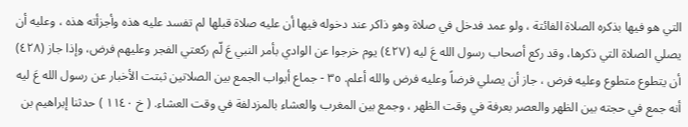التي هو فيها بذكره الصلاة الفائتة ، ولو عمد فدخل في صلاة وهو ذاكر عند دخوله فيها أن عليه صلاة قبلها لم تفسد عليه هذه وأجزأته هذه ، وعليه أن يصلي الصلاة التي ذكرها، وقد ركع أصحاب رسول الله عَ ليه (٤٢٧) يوم خرجوا عن الوادي بأمر النبي عَ لّم ركعتي الفجر وعليهم فرض، وإذا جاز (٤٢٨) أن يتطوع متطوع وعليه فرض ، جاز أن يصلي فرضاً وعليه فرض والله أعلم. ٣٥ - جماع أبواب الجمع بين الصلاتين ثبتت الأخبار عن رسول الله عَ ليه أنه جمع في حجته بين الظهر والعصر بعرفة في وقت الظهر ، وجمع بين المغرب والعشاء بالمزدلفة في وقت العشاء. ( خ ١١٤٠ ) حدثنا إبراهيم بن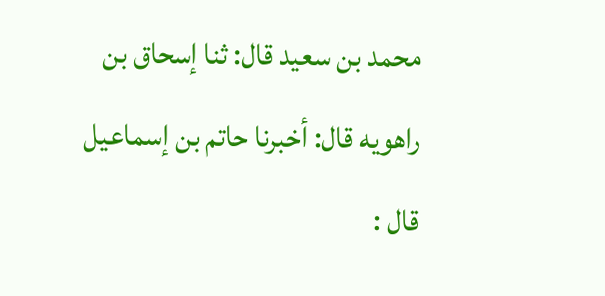محمد بن سعيد قال: ثنا إسحاق بن راهويه قال: أخبرنا حاتم بن إسماعيل قال :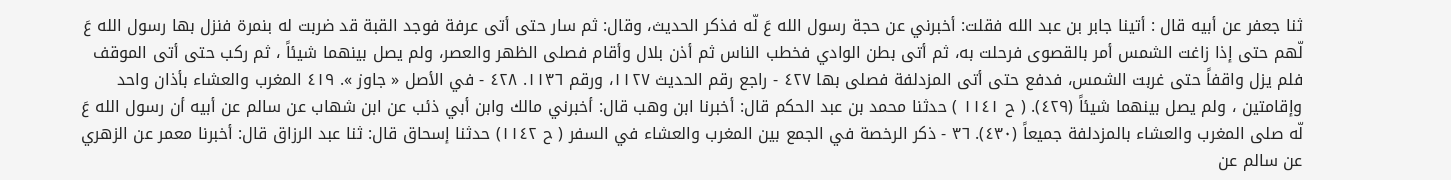ثنا جعفر عن أبيه قال : أتينا جابر بن عبد الله فقلت: أخبرني عن حجة رسول الله عَ لّه فذكر الحديث، وقال: ثم سار حتى أتى عرفة فوجد القبة قد ضربت له بنمرة فنزل بها رسول الله عَ لّهم حتى إذا زاغت الشمس أمر بالقصوى فرحلت به، ثم أتى بطن الوادي فخطب الناس ثم أذن بلال وأقام فصلى الظهر والعصر، ولم يصل بينهما شيئاً ، ثم ركب حتى أتى الموقف فلم يزل واقفاً حتى غربت الشمس، فدفع حتى أتى المزدلفة فصلى بها ٤٢٧ - راجع رقم الحديث ١١٢٧، ورقم ١١٣٦. ٤٢٨ - في الأصل « جاوز ». ٤١٩ المغرب والعشاء بأذان واحد وإقامتين ، ولم يصل بينهما شيئاً (٤٢٩). ( ح ١١٤١ ) حدثنا محمد بن عبد الحكم قال: أخبرنا ابن وهب قال: أخبرني مالك وابن أبي ذئب عن ابن شهاب عن سالم عن أبيه أن رسول الله عَ لّه صلى المغرب والعشاء بالمزدلفة جميعاً (٤٣٠). ٣٦ - ذكر الرخصة في الجمع بين المغرب والعشاء في السفر ( ح ١١٤٢) حدثنا إسحاق قال: ثنا عبد الرزاق قال: أخبرنا معمر عن الزهري عن سالم عن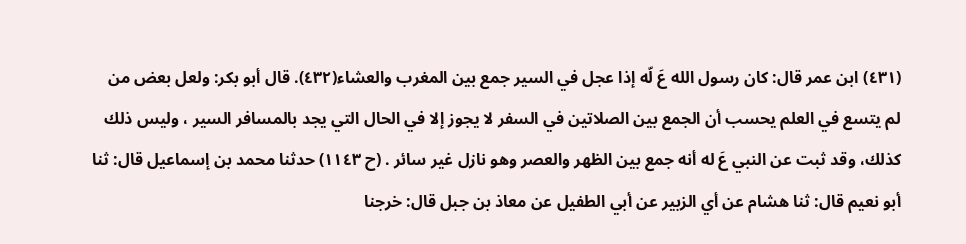(٤٣١) ابن عمر قال: كان رسول الله عَ لّه إذا عجل في السير جمع بين المغرب والعشاء(٤٣٢). قال أبو بكر: ولعل بعض من لم يتسع في العلم يحسب أن الجمع بين الصلاتين في السفر لا يجوز إلا في الحال التي يجد بالمسافر السير ، وليس ذلك كذلك، وقد ثبت عن النبي عَ له أنه جمع بين الظهر والعصر وهو نازل غير سائر . (ح ١١٤٣) حدثنا محمد بن إسماعيل قال: ثنا أبو نعيم قال: ثنا هشام عن أي الزبير عن أبي الطفيل عن معاذ بن جبل قال: خرجنا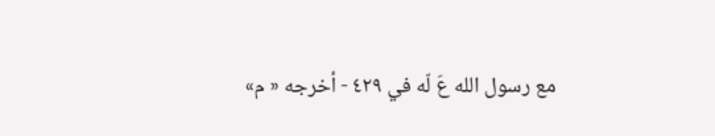مع رسول الله عَ لّه في ٤٢٩ - أخرجه « م»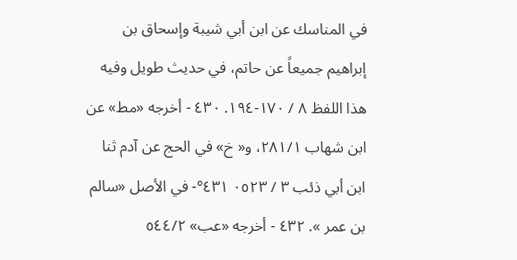في المناسك عن ابن أبي شيبة وإسحاق بن إبراهيم جميعاً عن حاتم، في حديث طويل وفيه هذا اللفظ ٨ / ١٧٠-١٩٤. ٤٣٠ - أخرجه «مط» عن ابن شهاب ٢٨١/١، و« خ» في الحج عن آدم ثنا ابن أبي ذئب ٣ / ٠٥٢٣ ٤٣١°- في الأصل «سالم بن عمر ». ٤٣٢ - أخرجه «عب» ٥٤٤/٢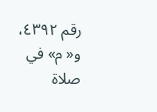رقم ٤٣٩٢، و« م» في صلاة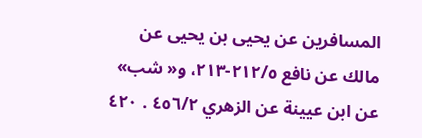المسافرين عن يحيى بن يحيى عن مالك عن نافع ٢١٢/٥-٢١٣، و« شب» عن ابن عيينة عن الزهري ٤٥٦/٢ . ٤٢٠